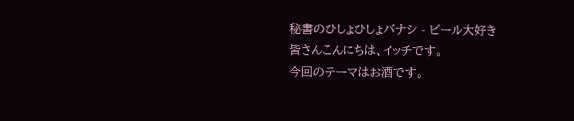秘書のひしょひしょバナシ - ビール大好き
皆さんこんにちは、イッチです。
今回のテーマはお酒です。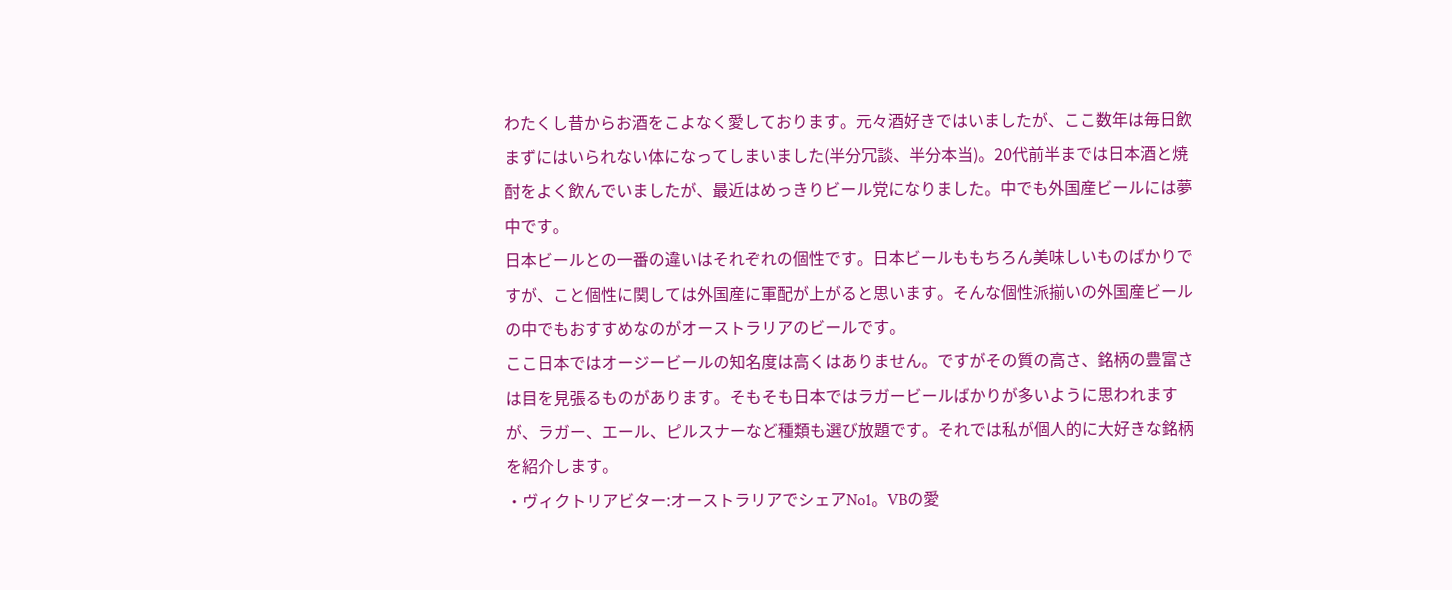わたくし昔からお酒をこよなく愛しております。元々酒好きではいましたが、ここ数年は毎日飲まずにはいられない体になってしまいました(半分冗談、半分本当)。20代前半までは日本酒と焼酎をよく飲んでいましたが、最近はめっきりビール党になりました。中でも外国産ビールには夢中です。
日本ビールとの一番の違いはそれぞれの個性です。日本ビールももちろん美味しいものばかりですが、こと個性に関しては外国産に軍配が上がると思います。そんな個性派揃いの外国産ビールの中でもおすすめなのがオーストラリアのビールです。
ここ日本ではオージービールの知名度は高くはありません。ですがその質の高さ、銘柄の豊富さは目を見張るものがあります。そもそも日本ではラガービールばかりが多いように思われますが、ラガー、エール、ピルスナーなど種類も選び放題です。それでは私が個人的に大好きな銘柄を紹介します。
・ヴィクトリアビター:オーストラリアでシェアNo1。VBの愛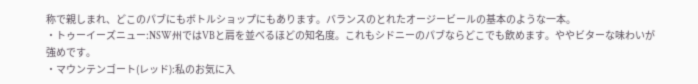称で親しまれ、どこのパブにもボトルショップにもあります。バランスのとれたオージービールの基本のような一本。
・トゥーイーズニュー:NSW州ではVBと肩を並べるほどの知名度。これもシドニーのパブならどこでも飲めます。ややビターな味わいが強めです。
・マウンテンゴート(レッド):私のお気に入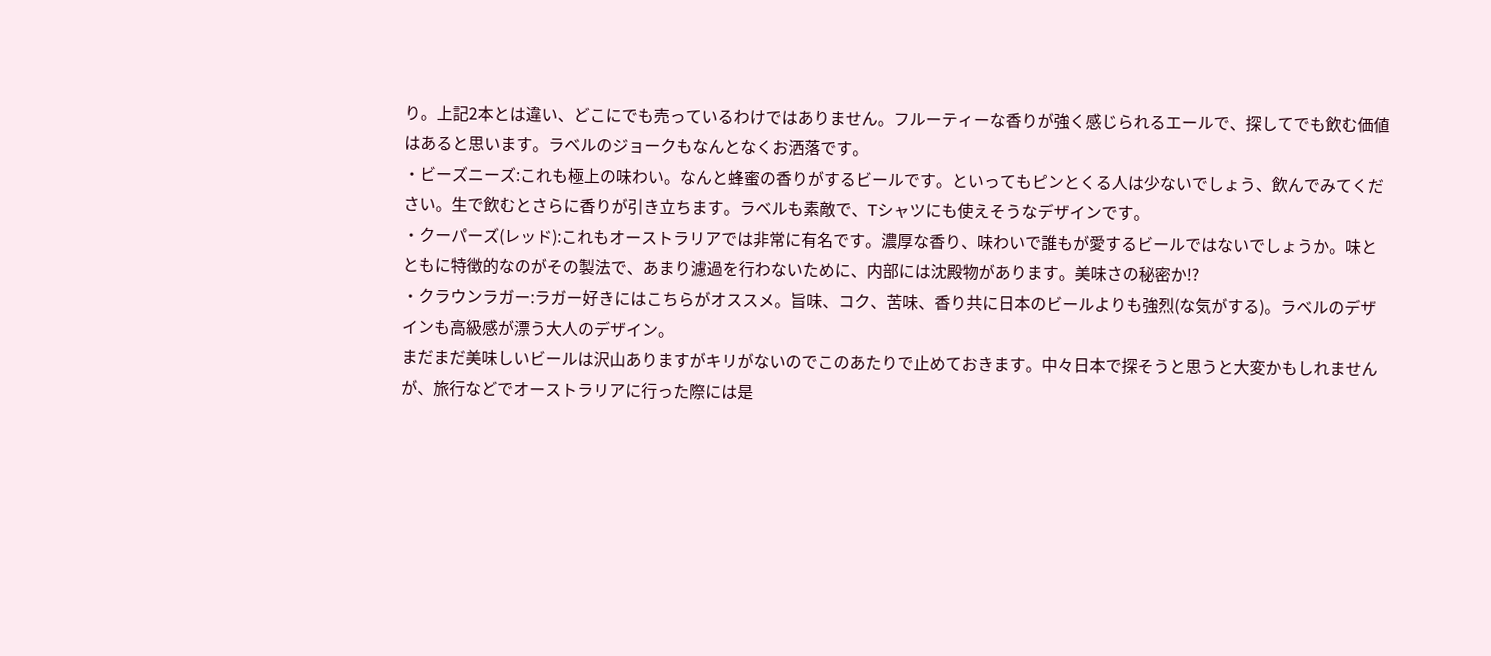り。上記2本とは違い、どこにでも売っているわけではありません。フルーティーな香りが強く感じられるエールで、探してでも飲む価値はあると思います。ラベルのジョークもなんとなくお洒落です。
・ビーズニーズ:これも極上の味わい。なんと蜂蜜の香りがするビールです。といってもピンとくる人は少ないでしょう、飲んでみてください。生で飲むとさらに香りが引き立ちます。ラベルも素敵で、Tシャツにも使えそうなデザインです。
・クーパーズ(レッド):これもオーストラリアでは非常に有名です。濃厚な香り、味わいで誰もが愛するビールではないでしょうか。味とともに特徴的なのがその製法で、あまり濾過を行わないために、内部には沈殿物があります。美味さの秘密か!?
・クラウンラガー:ラガー好きにはこちらがオススメ。旨味、コク、苦味、香り共に日本のビールよりも強烈(な気がする)。ラベルのデザインも高級感が漂う大人のデザイン。
まだまだ美味しいビールは沢山ありますがキリがないのでこのあたりで止めておきます。中々日本で探そうと思うと大変かもしれませんが、旅行などでオーストラリアに行った際には是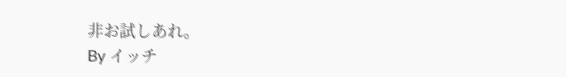非お試しあれ。
By イッチ